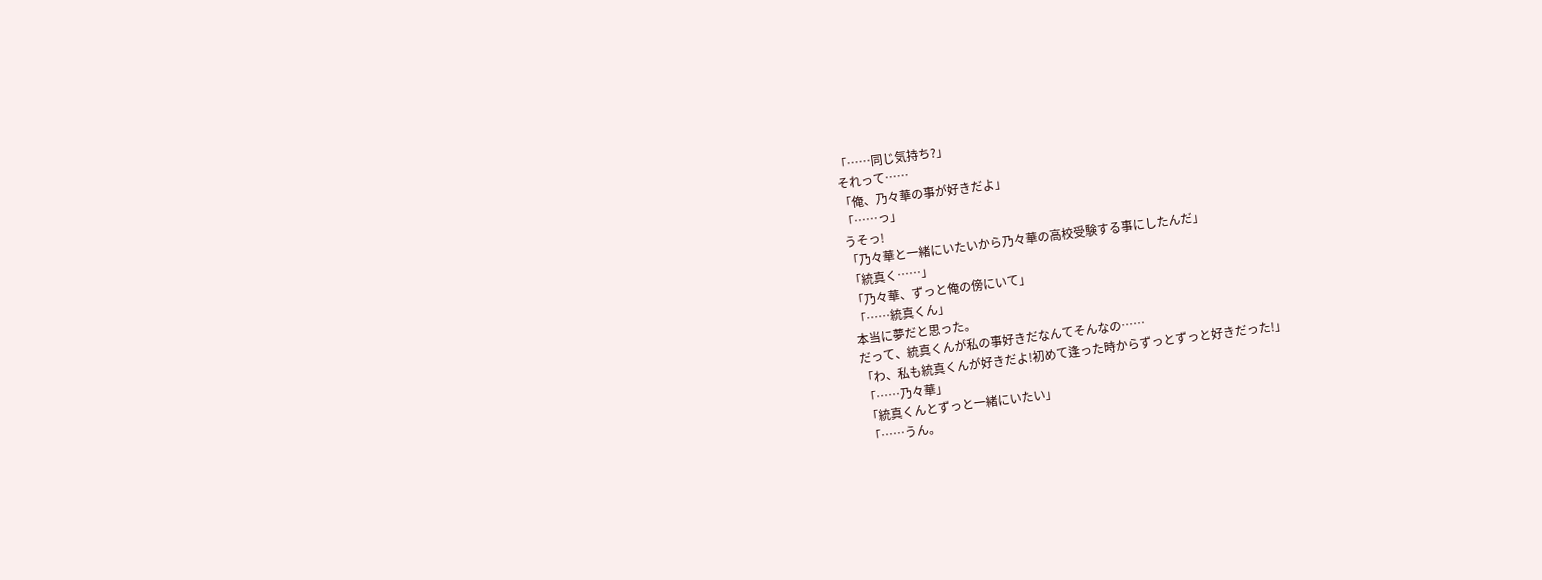「……同じ気持ち?」
それって……
「俺、乃々華の事が好きだよ」
「……っ」
うそっ!
「乃々華と一緒にいたいから乃々華の高校受験する事にしたんだ」
「統真く……」
「乃々華、ずっと俺の傍にいて」
「……統真くん」
本当に夢だと思った。
だって、統真くんが私の事好きだなんてそんなの……
「わ、私も統真くんが好きだよ!初めて逢った時からずっとずっと好きだった!」
「……乃々華」
「統真くんとずっと一緒にいたい」
「……うん。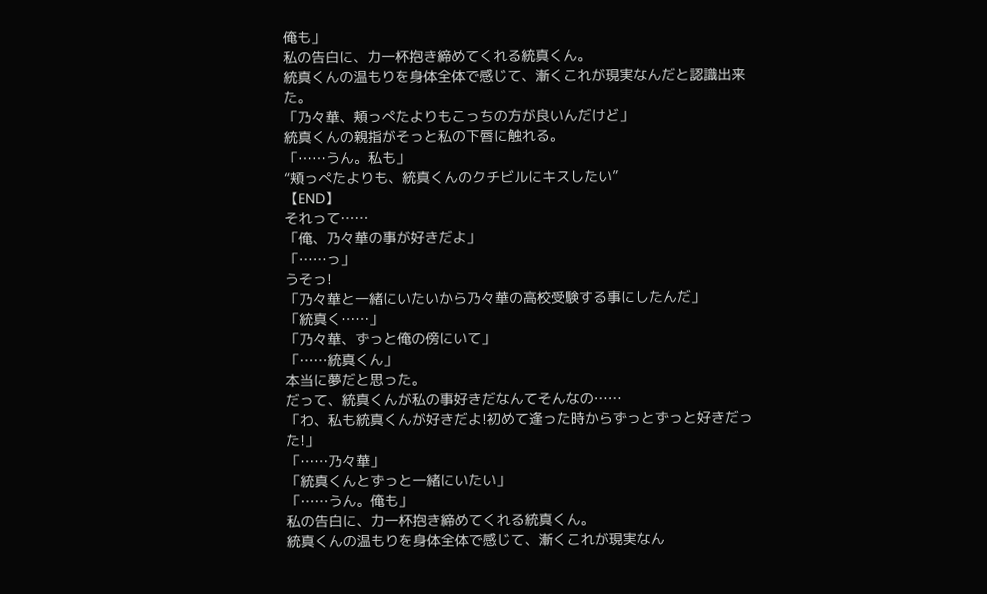俺も」
私の告白に、力一杯抱き締めてくれる統真くん。
統真くんの温もりを身体全体で感じて、漸くこれが現実なんだと認識出来た。
「乃々華、頬っぺたよりもこっちの方が良いんだけど」
統真くんの親指がそっと私の下唇に触れる。
「……うん。私も」
“頬っぺたよりも、統真くんのクチビルにキスしたい”
【END】
それって……
「俺、乃々華の事が好きだよ」
「……っ」
うそっ!
「乃々華と一緒にいたいから乃々華の高校受験する事にしたんだ」
「統真く……」
「乃々華、ずっと俺の傍にいて」
「……統真くん」
本当に夢だと思った。
だって、統真くんが私の事好きだなんてそんなの……
「わ、私も統真くんが好きだよ!初めて逢った時からずっとずっと好きだった!」
「……乃々華」
「統真くんとずっと一緒にいたい」
「……うん。俺も」
私の告白に、力一杯抱き締めてくれる統真くん。
統真くんの温もりを身体全体で感じて、漸くこれが現実なん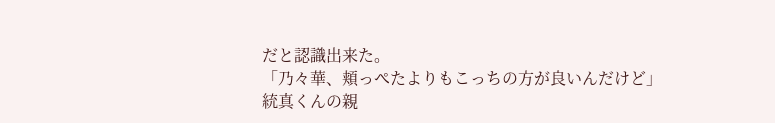だと認識出来た。
「乃々華、頬っぺたよりもこっちの方が良いんだけど」
統真くんの親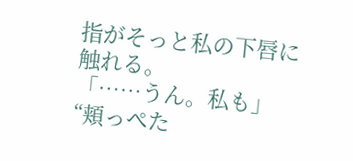指がそっと私の下唇に触れる。
「……うん。私も」
“頬っぺた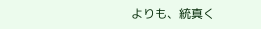よりも、統真く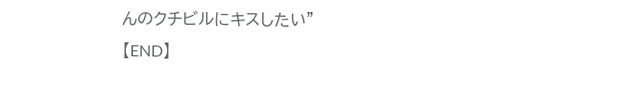んのクチビルにキスしたい”
【END】